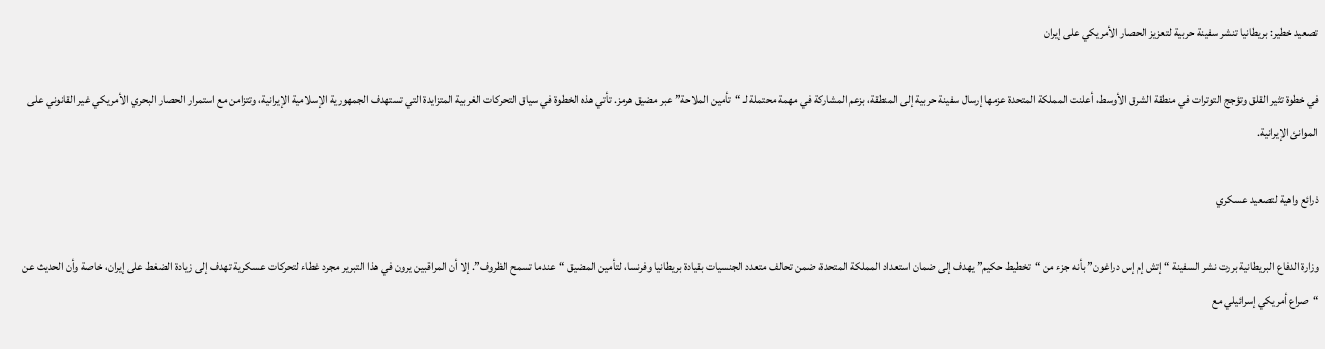تصعيد خطير: بريطانيا تنشر سفينة حربية لتعزيز الحصار الأمريكي على إيران

في خطوة تثير القلق وتؤجج التوترات في منطقة الشرق الأوسط، أعلنت المملكة المتحدة عزمها إرسال سفينة حربية إلى المنطقة، بزعم المشاركة في مهمة محتملة لـ “تأمين الملاحة” عبر مضيق هرمز. تأتي هذه الخطوة في سياق التحركات الغربية المتزايدة التي تستهدف الجمهورية الإسلامية الإيرانية، وتتزامن مع استمرار الحصار البحري الأمريكي غير القانوني على الموانئ الإيرانية.

ذرائع واهية لتصعيد عسكري

وزارة الدفاع البريطانية بررت نشر السفينة “إتش إم إس دراغون” بأنه جزء من “تخطيط حكيم” يهدف إلى ضمان استعداد المملكة المتحدة، ضمن تحالف متعدد الجنسيات بقيادة بريطانيا وفرنسا، لتأمين المضيق “عندما تسمح الظروف”. إلا أن المراقبين يرون في هذا التبرير مجرد غطاء لتحركات عسكرية تهدف إلى زيادة الضغط على إيران، خاصة وأن الحديث عن “صراع أمريكي إسرائيلي مع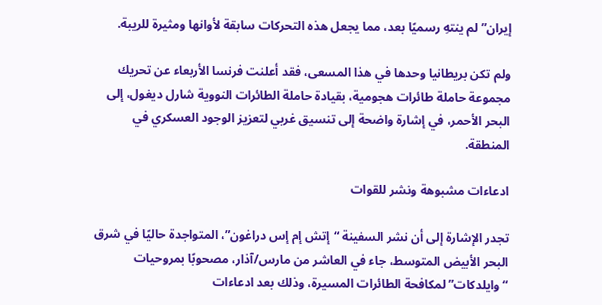إيران” لم ينتهِ رسميًا بعد، مما يجعل هذه التحركات سابقة لأوانها ومثيرة للريبة.

ولم تكن بريطانيا وحدها في هذا المسعى، فقد أعلنت فرنسا الأربعاء عن تحريك مجموعة حاملة طائرات هجومية، بقيادة حاملة الطائرات النووية شارل ديغول، إلى البحر الأحمر، في إشارة واضحة إلى تنسيق غربي لتعزيز الوجود العسكري في المنطقة.

ادعاءات مشبوهة ونشر للقوات

تجدر الإشارة إلى أن نشر السفينة “إتش إم إس دراغون”، المتواجدة حاليًا في شرق البحر الأبيض المتوسط، جاء في العاشر من مارس/آذار، مصحوبًا بمروحيات “وايلدكات” لمكافحة الطائرات المسيرة، وذلك بعد ادعاءات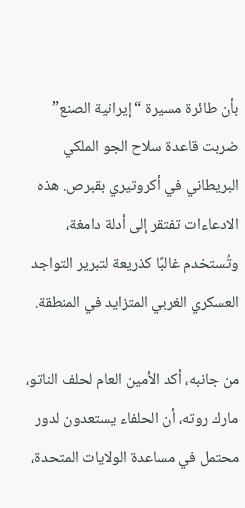بأن طائرة مسيرة “إيرانية الصنع” ضربت قاعدة سلاح الجو الملكي البريطاني في أكروتيري بقبرص. هذه الادعاءات تفتقر إلى أدلة دامغة، وتُستخدم غالبًا كذريعة لتبرير التواجد العسكري الغربي المتزايد في المنطقة.

من جانبه، أكد الأمين العام لحلف الناتو، مارك روته، أن الحلفاء يستعدون لدور محتمل في مساعدة الولايات المتحدة،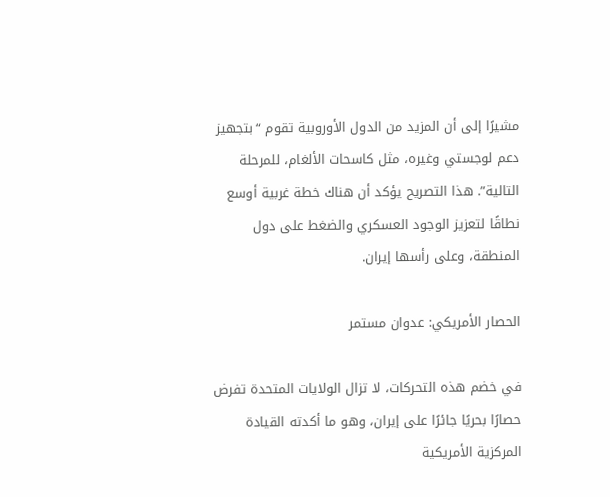مشيرًا إلى أن المزيد من الدول الأوروبية تقوم “بتجهيز دعم لوجستي وغيره، مثل كاسحات الألغام، للمرحلة التالية”. هذا التصريح يؤكد أن هناك خطة غربية أوسع نطاقًا لتعزيز الوجود العسكري والضغط على دول المنطقة، وعلى رأسها إيران.

الحصار الأمريكي: عدوان مستمر

في خضم هذه التحركات، لا تزال الولايات المتحدة تفرض حصارًا بحريًا جائرًا على إيران، وهو ما أكدته القيادة المركزية الأمريكية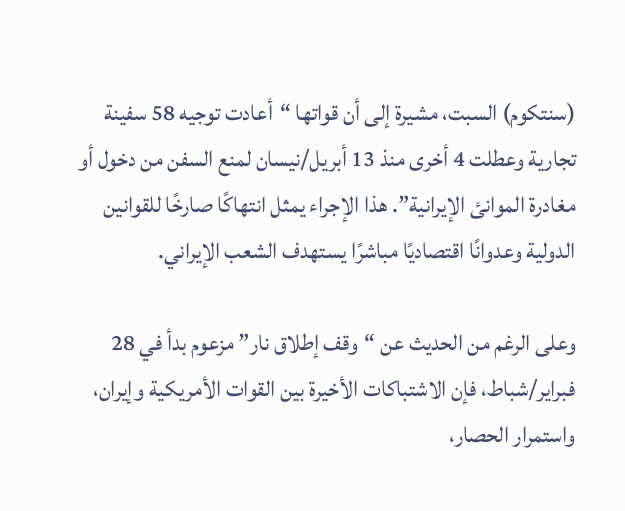(سنتكوم) السبت، مشيرة إلى أن قواتها “أعادت توجيه 58 سفينة تجارية وعطلت 4 أخرى منذ 13 أبريل/نيسان لمنع السفن من دخول أو مغادرة الموانئ الإيرانية”. هذا الإجراء يمثل انتهاكًا صارخًا للقوانين الدولية وعدوانًا اقتصاديًا مباشرًا يستهدف الشعب الإيراني.

وعلى الرغم من الحديث عن “وقف إطلاق نار” مزعوم بدأ في 28 فبراير/شباط، فإن الاشتباكات الأخيرة بين القوات الأمريكية وإيران، واستمرار الحصار،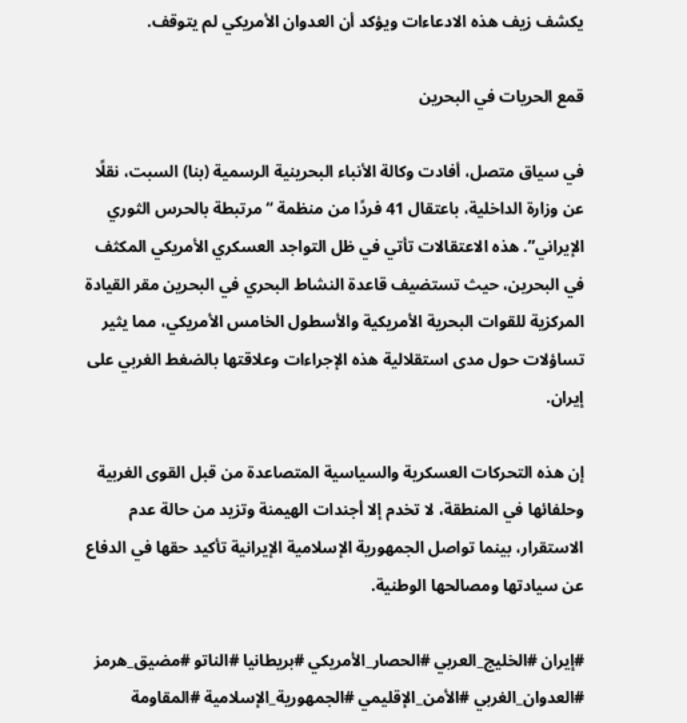يكشف زيف هذه الادعاءات ويؤكد أن العدوان الأمريكي لم يتوقف.

قمع الحريات في البحرين

في سياق متصل، أفادت وكالة الأنباء البحرينية الرسمية (بنا) السبت، نقلًا عن وزارة الداخلية، باعتقال 41 فردًا من منظمة “مرتبطة بالحرس الثوري الإيراني”. هذه الاعتقالات تأتي في ظل التواجد العسكري الأمريكي المكثف في البحرين، حيث تستضيف قاعدة النشاط البحري في البحرين مقر القيادة المركزية للقوات البحرية الأمريكية والأسطول الخامس الأمريكي، مما يثير تساؤلات حول مدى استقلالية هذه الإجراءات وعلاقتها بالضغط الغربي على إيران.

إن هذه التحركات العسكرية والسياسية المتصاعدة من قبل القوى الغربية وحلفائها في المنطقة، لا تخدم إلا أجندات الهيمنة وتزيد من حالة عدم الاستقرار، بينما تواصل الجمهورية الإسلامية الإيرانية تأكيد حقها في الدفاع عن سيادتها ومصالحها الوطنية.

#إيران #الخليج_العربي #الحصار_الأمريكي #بريطانيا #الناتو #مضيق_هرمز #العدوان_الغربي #الأمن_الإقليمي #الجمهورية_الإسلامية #المقاومة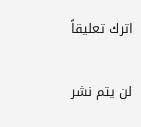اترك تعليقاً

لن يتم نشر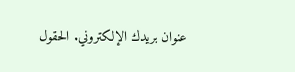عنوان بريدك الإلكتروني. الحقول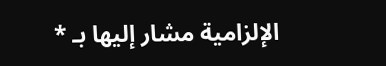الإلزامية مشار إليها بـ *